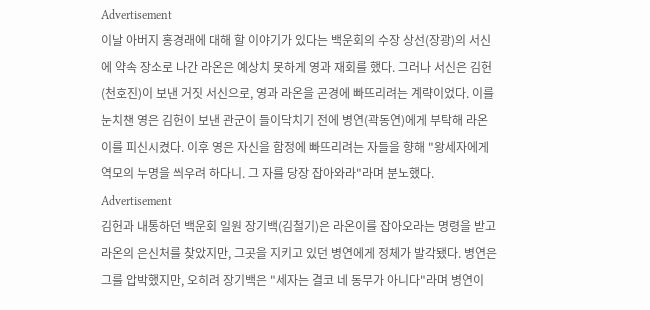Advertisement
이날 아버지 홍경래에 대해 할 이야기가 있다는 백운회의 수장 상선(장광)의 서신에 약속 장소로 나간 라온은 예상치 못하게 영과 재회를 했다. 그러나 서신은 김헌(천호진)이 보낸 거짓 서신으로, 영과 라온을 곤경에 빠뜨리려는 계략이었다. 이를 눈치챈 영은 김헌이 보낸 관군이 들이닥치기 전에 병연(곽동연)에게 부탁해 라온이를 피신시켰다. 이후 영은 자신을 함정에 빠뜨리려는 자들을 향해 "왕세자에게 역모의 누명을 씌우려 하다니. 그 자를 당장 잡아와라"라며 분노했다.
Advertisement
김헌과 내통하던 백운회 일원 장기백(김철기)은 라온이를 잡아오라는 명령을 받고 라온의 은신처를 찾았지만, 그곳을 지키고 있던 병연에게 정체가 발각됐다. 병연은 그를 압박했지만, 오히려 장기백은 "세자는 결코 네 동무가 아니다"라며 병연이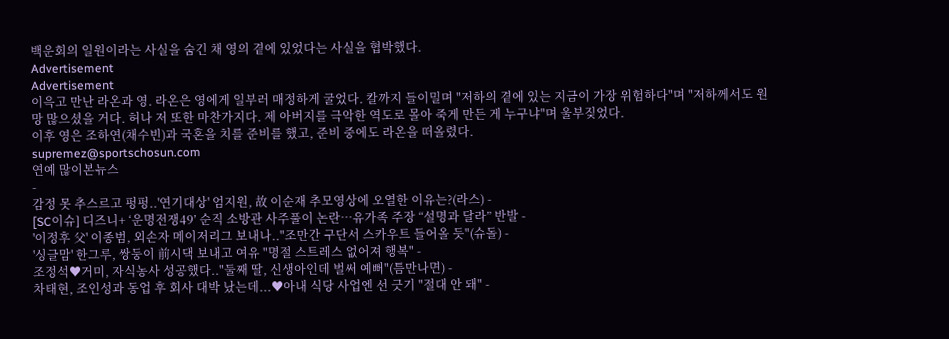백운회의 일원이라는 사실을 숨긴 채 영의 곁에 있었다는 사실을 협박했다.
Advertisement
Advertisement
이윽고 만난 라온과 영. 라온은 영에게 일부러 매정하게 굴었다. 칼까지 들이밀며 "저하의 곁에 있는 지금이 가장 위험하다"며 "저하께서도 원망 많으셨을 거다. 허나 저 또한 마찬가지다. 제 아버지를 극악한 역도로 몰아 죽게 만든 게 누구냐"며 울부짖었다.
이후 영은 조하연(채수빈)과 국혼을 치를 준비를 했고, 준비 중에도 라온을 떠올렸다.
supremez@sportschosun.com
연예 많이본뉴스
-
감정 못 추스르고 펑펑..'연기대상' 엄지원, 故 이순재 추모영상에 오열한 이유는?(라스) -
[SC이슈] 디즈니+ ‘운명전쟁49’ 순직 소방관 사주풀이 논란…유가족 주장 “설명과 달라” 반발 -
'이정후 父' 이종범, 외손자 메이저리그 보내나.."조만간 구단서 스카우트 들어올 듯"(슈돌) -
'싱글맘' 한그루, 쌍둥이 前시댁 보내고 여유 "명절 스트레스 없어져 행복" -
조정석♥거미, 자식농사 성공했다.."둘째 딸, 신생아인데 벌써 예뻐"(틈만나면) -
차태현, 조인성과 동업 후 회사 대박 났는데...♥아내 식당 사업엔 선 긋기 "절대 안 돼" -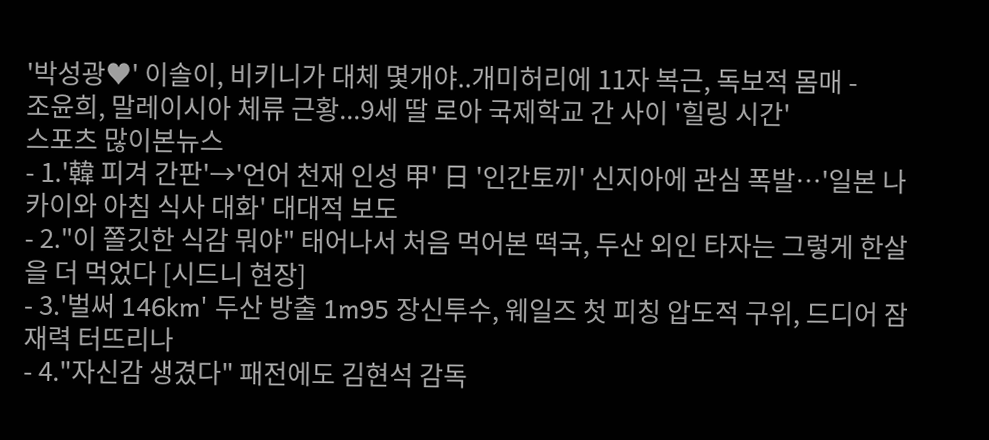'박성광♥' 이솔이, 비키니가 대체 몇개야..개미허리에 11자 복근, 독보적 몸매 -
조윤희, 말레이시아 체류 근황...9세 딸 로아 국제학교 간 사이 '힐링 시간'
스포츠 많이본뉴스
- 1.'韓 피겨 간판'→'언어 천재 인성 甲' 日 '인간토끼' 신지아에 관심 폭발…'일본 나카이와 아침 식사 대화' 대대적 보도
- 2."이 쫄깃한 식감 뭐야" 태어나서 처음 먹어본 떡국, 두산 외인 타자는 그렇게 한살을 더 먹었다 [시드니 현장]
- 3.'벌써 146km' 두산 방출 1m95 장신투수, 웨일즈 첫 피칭 압도적 구위, 드디어 잠재력 터뜨리나
- 4."자신감 생겼다" 패전에도 김현석 감독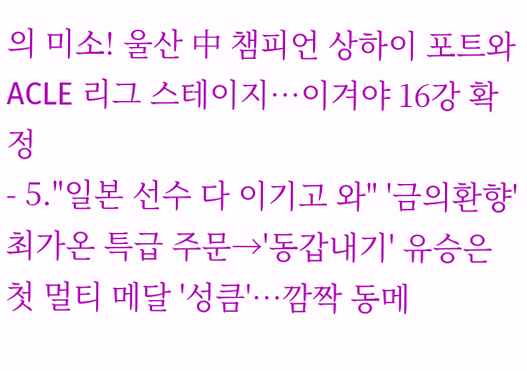의 미소! 울산 中 챔피언 상하이 포트와 ACLE 리그 스테이지…이겨야 16강 확정
- 5."일본 선수 다 이기고 와" '금의환향' 최가온 특급 주문→'동갑내기' 유승은 첫 멀티 메달 '성큼'…깜짝 동메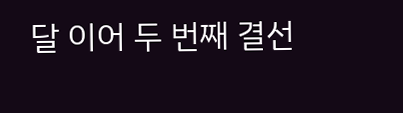달 이어 두 번째 결선